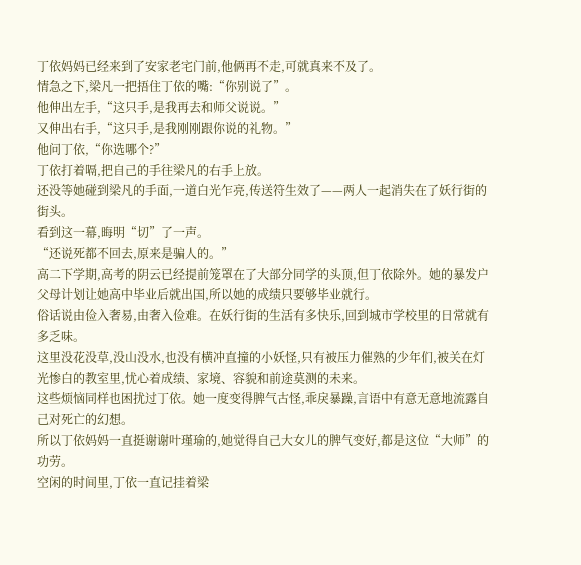丁依妈妈已经来到了安家老宅门前,他俩再不走,可就真来不及了。
情急之下,梁凡一把捂住丁依的嘴:“你别说了”。
他伸出左手,“这只手,是我再去和师父说说。”
又伸出右手,“这只手,是我刚刚跟你说的礼物。”
他问丁依,“你选哪个?”
丁依打着嗝,把自己的手往梁凡的右手上放。
还没等她碰到梁凡的手面,一道白光乍亮,传送符生效了——两人一起消失在了妖行街的街头。
看到这一幕,晦明“切”了一声。
“还说死都不回去,原来是骗人的。”
高二下学期,高考的阴云已经提前笼罩在了大部分同学的头顶,但丁依除外。她的暴发户父母计划让她高中毕业后就出国,所以她的成绩只要够毕业就行。
俗话说由俭入奢易,由奢入俭难。在妖行街的生活有多快乐,回到城市学校里的日常就有多乏味。
这里没花没草,没山没水,也没有横冲直撞的小妖怪,只有被压力催熟的少年们,被关在灯光惨白的教室里,忧心着成绩、家境、容貌和前途莫测的未来。
这些烦恼同样也困扰过丁依。她一度变得脾气古怪,乖戾暴躁,言语中有意无意地流露自己对死亡的幻想。
所以丁依妈妈一直挺谢谢叶瑾瑜的,她觉得自己大女儿的脾气变好,都是这位“大师”的功劳。
空闲的时间里,丁依一直记挂着梁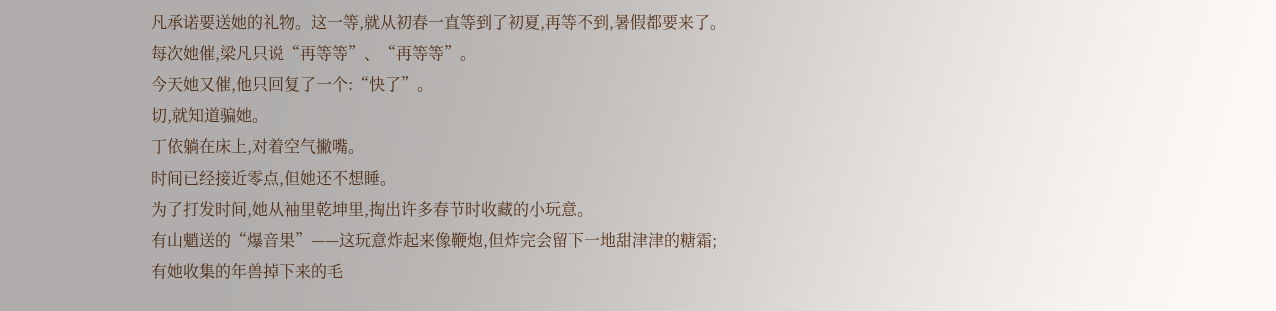凡承诺要送她的礼物。这一等,就从初春一直等到了初夏,再等不到,暑假都要来了。
每次她催,梁凡只说“再等等”、“再等等”。
今天她又催,他只回复了一个:“快了”。
切,就知道骗她。
丁依躺在床上,对着空气撇嘴。
时间已经接近零点,但她还不想睡。
为了打发时间,她从袖里乾坤里,掏出许多春节时收藏的小玩意。
有山魈送的“爆音果”——这玩意炸起来像鞭炮,但炸完会留下一地甜津津的糖霜;
有她收集的年兽掉下来的毛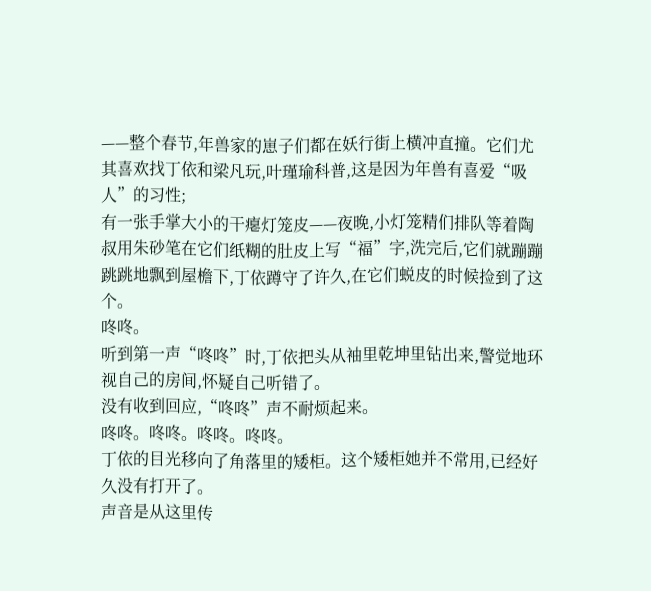——整个春节,年兽家的崽子们都在妖行街上横冲直撞。它们尤其喜欢找丁依和梁凡玩,叶瑾瑜科普,这是因为年兽有喜爱“吸人”的习性;
有一张手掌大小的干瘪灯笼皮——夜晚,小灯笼精们排队等着陶叔用朱砂笔在它们纸糊的肚皮上写“福”字,洗完后,它们就蹦蹦跳跳地飘到屋檐下,丁依蹲守了许久,在它们蜕皮的时候捡到了这个。
咚咚。
听到第一声“咚咚”时,丁依把头从袖里乾坤里钻出来,警觉地环视自己的房间,怀疑自己听错了。
没有收到回应,“咚咚”声不耐烦起来。
咚咚。咚咚。咚咚。咚咚。
丁依的目光移向了角落里的矮柜。这个矮柜她并不常用,已经好久没有打开了。
声音是从这里传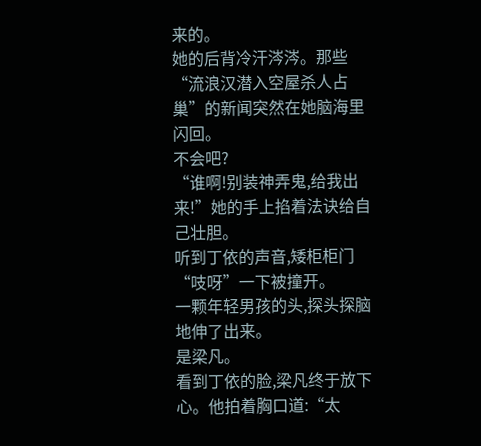来的。
她的后背冷汗涔涔。那些“流浪汉潜入空屋杀人占巢”的新闻突然在她脑海里闪回。
不会吧?
“谁啊!别装神弄鬼,给我出来!”她的手上掐着法诀给自己壮胆。
听到丁依的声音,矮柜柜门“吱呀”一下被撞开。
一颗年轻男孩的头,探头探脑地伸了出来。
是梁凡。
看到丁依的脸,梁凡终于放下心。他拍着胸口道:“太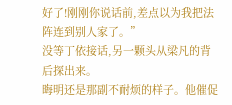好了!刚刚你说话前,差点以为我把法阵连到别人家了。”
没等丁依接话,另一颗头从梁凡的背后探出来。
晦明还是那副不耐烦的样子。他催促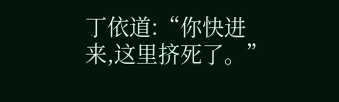丁依道:“你快进来,这里挤死了。”